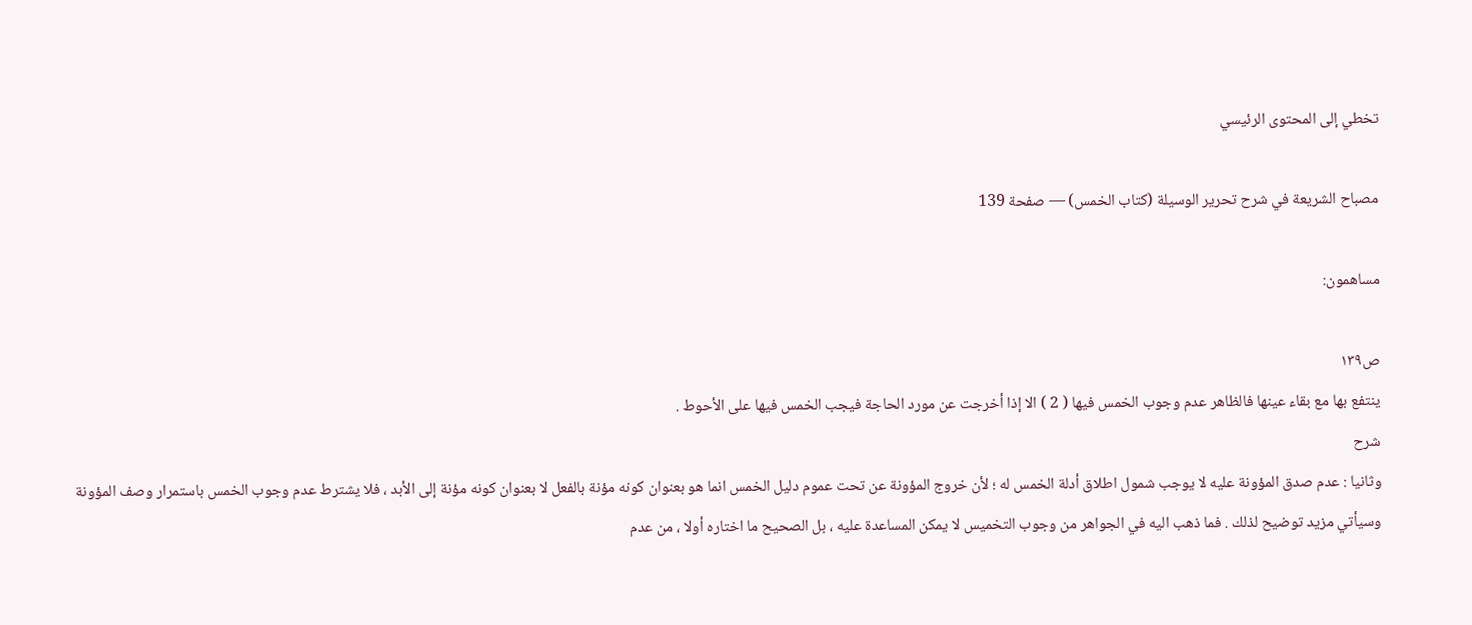تخطي إلى المحتوى الرئيسي

مصباح الشريعة في شرح تحرير الوسيلة (كتاب الخمس) — صفحة 139

مساهمون:

ص١٣٩
ينتفع بها مع بقاء عينها فالظاهر عدم وجوب الخمس فيها ( 2 ) الا إذا أخرجت عن مورد الحاجة فيجب الخمس فيها على الأحوط .
شرح
وثانيا : عدم صدق المؤونة عليه لا يوجب شمول اطلاق أدلة الخمس له ؛ لأن خروج المؤونة عن تحت عموم دليل الخمس انما هو بعنوان كونه مؤنة بالفعل لا بعنوان كونه مؤنة إلى الأبد ، فلا يشترط عدم وجوب الخمس باستمرار وصف المؤونة وسيأتي مزيد توضيح لذلك . فما ذهب اليه في الجواهر من وجوب التخميس لا يمكن المساعدة عليه ، بل الصحيح ما اختاره أولا ، من عدم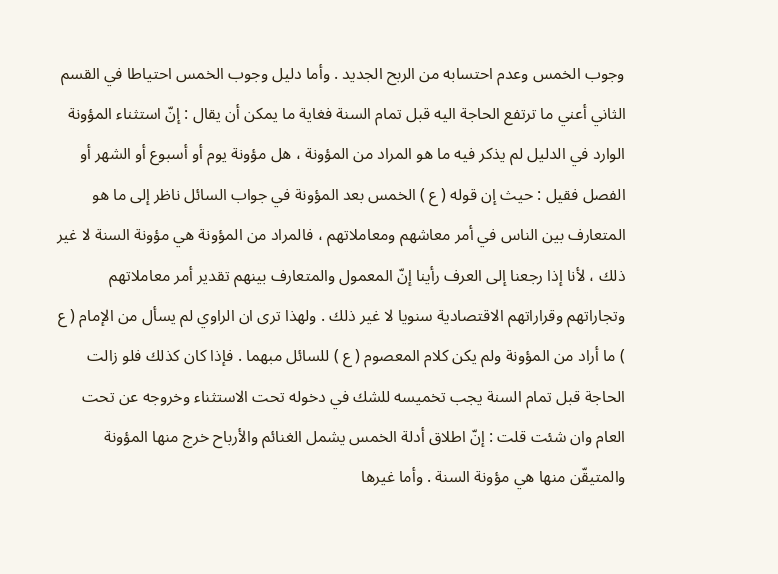وجوب الخمس وعدم احتسابه من الربح الجديد . وأما دليل وجوب الخمس احتياطا في القسم الثاني أعني ما ترتفع الحاجة اليه قبل تمام السنة فغاية ما يمكن أن يقال : إنّ استثناء المؤونة الوارد في الدليل لم يذكر فيه ما هو المراد من المؤونة ، هل مؤونة يوم أو أسبوع أو الشهر أو الفصل فقيل : حيث إن قوله ( ع ) الخمس بعد المؤونة في جواب السائل ناظر إلى ما هو المتعارف بين الناس في أمر معاشهم ومعاملاتهم ، فالمراد من المؤونة هي مؤونة السنة لا غير ذلك ، لأنا إذا رجعنا إلى العرف رأينا إنّ المعمول والمتعارف بينهم تقدير أمر معاملاتهم وتجاراتهم وقراراتهم الاقتصادية سنويا لا غير ذلك . ولهذا ترى ان الراوي لم يسأل من الإمام ( ع ) ما أراد من المؤونة ولم يكن كلام المعصوم ( ع ) للسائل مبهما . فإذا كان كذلك فلو زالت الحاجة قبل تمام السنة يجب تخميسه للشك في دخوله تحت الاستثناء وخروجه عن تحت العام وان شئت قلت : إنّ اطلاق أدلة الخمس يشمل الغنائم والأرباح خرج منها المؤونة والمتيقّن منها هي مؤونة السنة . وأما غيرها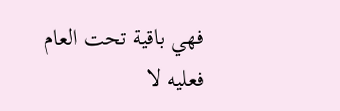فهي باقية تحت العام فعليه لا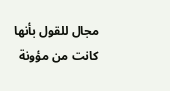مجال للقول بأنها كانت من مؤونة